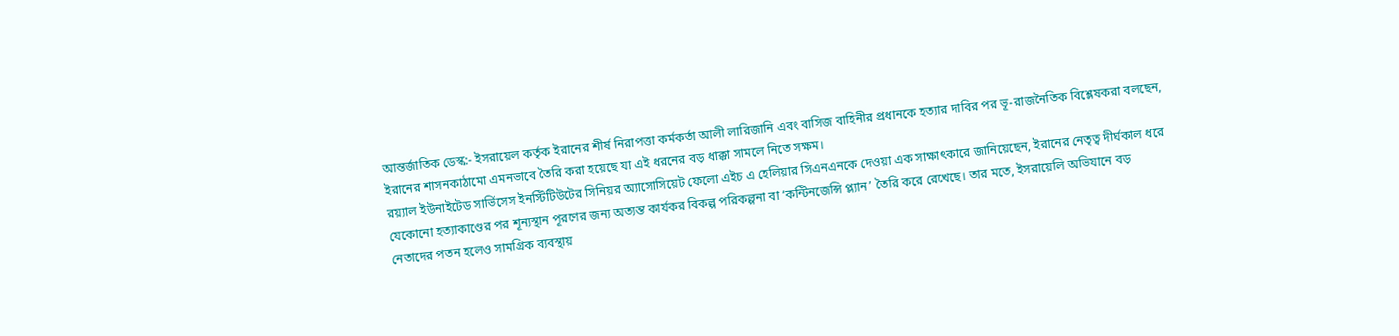আন্তর্জাতিক ডেস্ক:- ইসরায়েল কর্তৃক ইরানের শীর্ষ নিরাপত্তা কর্মকর্তা আলী লারিজানি এবং বাসিজ বাহিনীর প্রধানকে হত্যার দাবির পর ভূ-রাজনৈতিক বিশ্লেষকরা বলছেন, ইরানের শাসনকাঠামো এমনভাবে তৈরি করা হয়েছে যা এই ধরনের বড় ধাক্কা সামলে নিতে সক্ষম।
রয়্যাল ইউনাইটেড সার্ভিসেস ইনস্টিটিউটের সিনিয়র অ্যাসোসিয়েট ফেলো এইচ এ হেলিয়ার সিএনএনকে দেওয়া এক সাক্ষাৎকারে জানিয়েছেন, ইরানের নেতৃত্ব দীর্ঘকাল ধরে যেকোনো হত্যাকাণ্ডের পর শূন্যস্থান পূরণের জন্য অত্যন্ত কার্যকর বিকল্প পরিকল্পনা বা ‘কন্টিনজেন্সি প্ল্যান’ তৈরি করে রেখেছে। তার মতে, ইসরায়েলি অভিযানে বড় নেতাদের পতন হলেও সামগ্রিক ব্যবস্থায়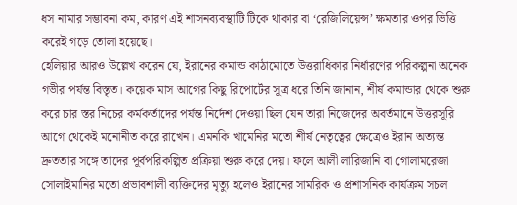ধস নামার সম্ভাবনা কম, কারণ এই শাসনব্যবস্থাটি টিকে থাকার বা ‘রেজিলিয়েন্স’ ক্ষমতার ওপর ভিত্তি করেই গড়ে তোলা হয়েছে।
হেলিয়ার আরও উল্লেখ করেন যে, ইরানের কমান্ড কাঠামোতে উত্তরাধিকার নির্ধারণের পরিকল্পনা অনেক গভীর পর্যন্ত বিস্তৃত। কয়েক মাস আগের কিছু রিপোর্টের সূত্র ধরে তিনি জানান, শীর্ষ কমান্ডার থেকে শুরু করে চার স্তর নিচের কর্মকর্তাদের পর্যন্ত নির্দেশ দেওয়া ছিল যেন তারা নিজেদের অবর্তমানে উত্তরসূরি আগে থেকেই মনোনীত করে রাখেন। এমনকি খামেনির মতো শীর্ষ নেতৃত্বের ক্ষেত্রেও ইরান অত্যন্ত দ্রুততার সঙ্গে তাদের পূর্বপরিকল্পিত প্রক্রিয়া শুরু করে দেয়। ফলে আলী লারিজানি বা গোলামরেজা সোলাইমানির মতো প্রভাবশালী ব্যক্তিদের মৃত্যু হলেও ইরানের সামরিক ও প্রশাসনিক কার্যক্রম সচল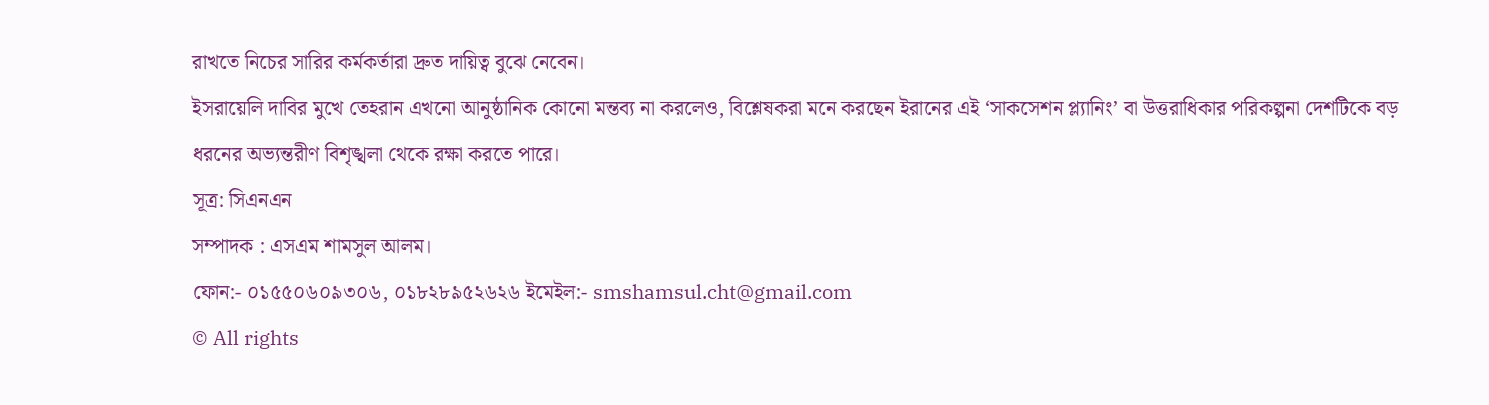রাখতে নিচের সারির কর্মকর্তারা দ্রুত দায়িত্ব বুঝে নেবেন।
ইসরায়েলি দাবির মুখে তেহরান এখনো আনুষ্ঠানিক কোনো মন্তব্য না করলেও, বিশ্লেষকরা মনে করছেন ইরানের এই ‘সাকসেশন প্ল্যানিং’ বা উত্তরাধিকার পরিকল্পনা দেশটিকে বড় ধরনের অভ্যন্তরীণ বিশৃঙ্খলা থেকে রক্ষা করতে পারে।
সূত্র: সিএনএন
সম্পাদক : এসএম শামসুল আলম।
ফোন:- ০১৫৫০৬০৯৩০৬, ০১৮২৮৯৫২৬২৬ ইমেইল:- smshamsul.cht@gmail.com
© All rights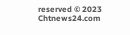reserved © 2023 Chtnews24.com